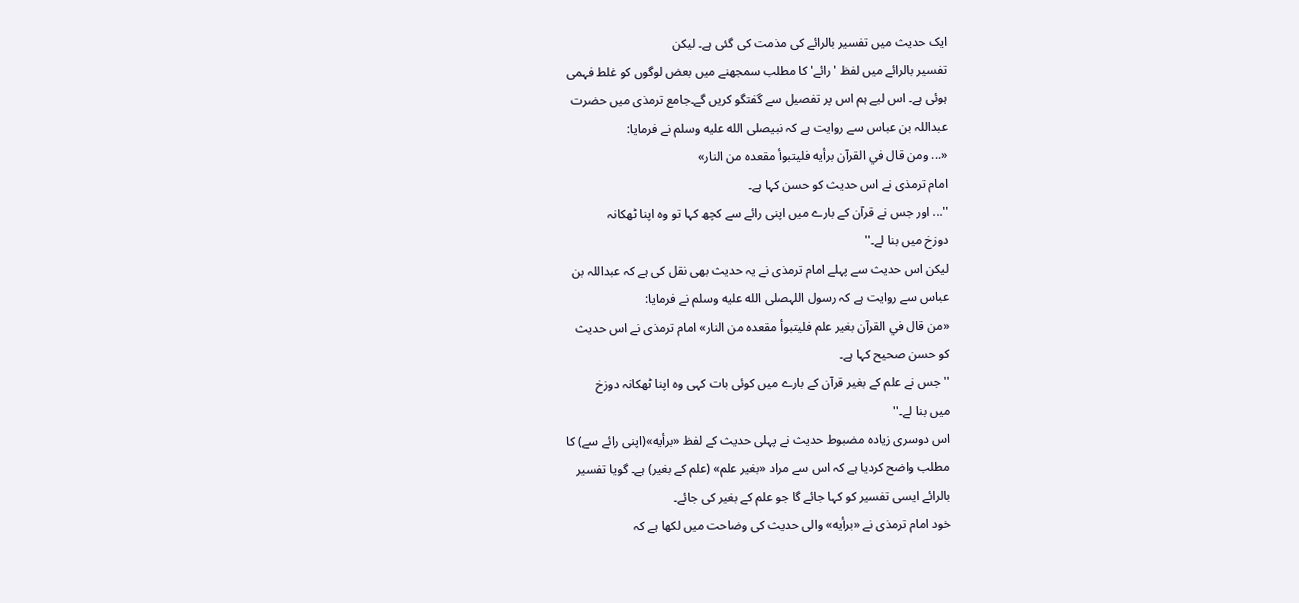ایک حدیث میں تفسیر بالرائے کی مذمت کی گئی ہے۔ لیکن
تفسیر بالرائے میں لفظ 'رائے' کا مطلب سمجھنے میں بعض لوگوں کو غلط فہمی
ہوئی ہے۔ اس لیے ہم اس پر تفصیل سے گفتگو کریں گے۔جامع ترمذی میں حضرت
عبداللہ بن عباس سے روایت ہے کہ نبیصلى الله عليه وسلم نے فرمایا:
«... ومن قال في القرآن برأیه فلیتبوأ مقعده من النار»
امام ترمذی نے اس حدیث کو حسن کہا ہے۔
''... اور جس نے قرآن کے بارے میں اپنی رائے سے کچھ کہا تو وہ اپنا ٹھکانہ
دوزخ میں بنا لے۔''
لیکن اس حدیث سے پہلے امام ترمذی نے یہ حدیث بھی نقل کی ہے کہ عبداللہ بن
عباس سے روایت ہے کہ رسول اللہصلى الله عليه وسلم نے فرمایا:
«من قال في القرآن بغیر علم فلیتبوأ مقعده من النار» امام ترمذی نے اس حدیث
کو حسن صحیح کہا ہے۔
''جس نے علم کے بغیر قرآن کے بارے میں کوئی بات کہی وہ اپنا ٹھکانہ دوزخ
میں بنا لے۔''
اس دوسری زیادہ مضبوط حدیث نے پہلی حدیث کے لفظ «برأیه»(اپنی رائے سے) کا
مطلب واضح کردیا ہے کہ اس سے مراد «بغیر علم» (علم کے بغیر) ہے۔ گویا تفسیر
بالرائے ایسی تفسیر کو کہا جائے گا جو علم کے بغیر کی جائے۔
خود امام ترمذی نے «برأیه» والی حدیث کی وضاحت میں لکھا ہے کہ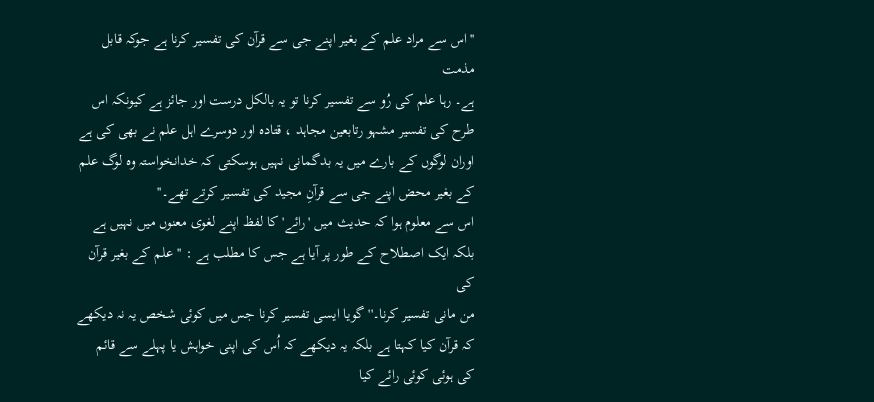''اس سے مراد علم کے بغیر اپنے جی سے قرآن کی تفسیر کرنا ہے جوکہ قابل مذمت
ہے۔ رہا علم کی رُو سے تفسیر کرنا تو یہ بالکل درست اور جائز ہے کیونکہ اس
طرح کی تفسیر مشہو رتابعین مجاہد ، قتادہ اور دوسرے اہل علم نے بھی کی ہے
اوران لوگوں کے بارے میں یہ بدگمانی نہیں ہوسکتی کہ خدانخواستہ وہ لوگ علم
کے بغیر محض اپنے جی سے قرآنِ مجید کی تفسیر کرتے تھے۔''
اس سے معلوم ہوا کہ حدیث میں 'رائے' کا لفظ اپنے لغوی معنوں میں نہیں ہے
بلکہ ایک اصطلاح کے طور پر آیا ہے جس کا مطلب ہے : ''علم کے بغیر قرآن کی
من مانی تفسیر کرنا۔'' گویا ایسی تفسیر کرنا جس میں کوئی شخص یہ نہ دیکھے
کہ قرآن کیا کہتا ہے بلکہ یہ دیکھے کہ اُس کی اپنی خواہش یا پہلے سے قائم
کی ہوئی کوئی رائے کیا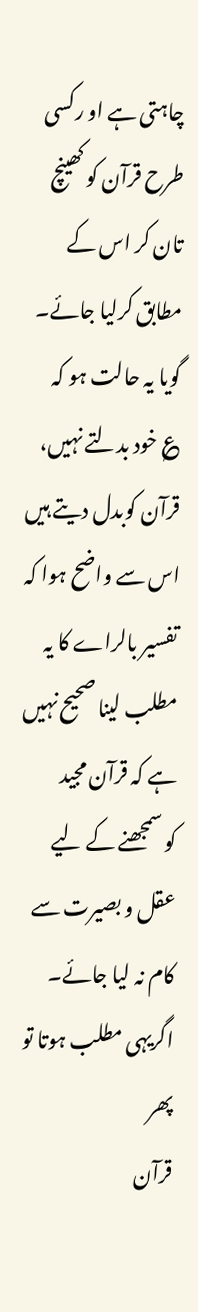چاہتی ہے او رکسی طرح قرآن کو کھینچ تان کر اس کے
مطابق کرلیا جائے۔ گویا یہ حالت ہو کہ
؏ خود بدلتے نہیں، قرآن کوبدل دیتے ہیں
اس سے واضح ہوا کہ تفسیر بالراے کا یہ مطلب لینا صحیح نہیں ہے کہ قرآن مجید
کو سمجھنے کے لیے عقل و بصیرت سے کام نہ لیا جائے۔ اگریہی مطلب ہوتا تو پھر
قرآن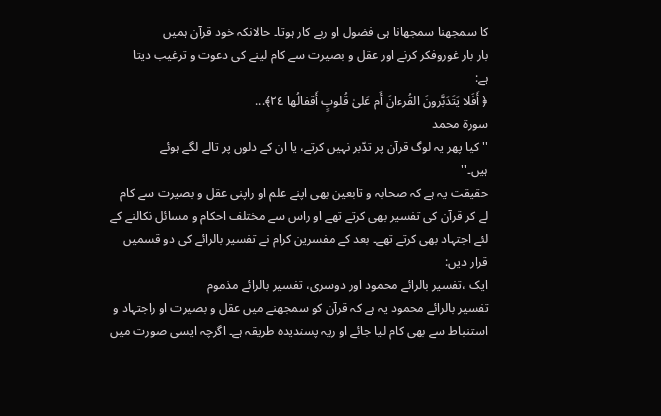کا سمجھنا سمجھانا ہی فضول او ربے کار ہوتا۔ حالانکہ خود قرآن ہمیں
بار بار غوروفکر کرنے اور عقل و بصیرت سے کام لینے کی دعوت و ترغیب دیتا
ہے:
﴿ أَفَلا يَتَدَبَّرونَ القُرءانَ أَم عَلىٰ قُلوبٍ أَقفالُها ٢٤﴾...
سورة محمد
''کیا پھر یہ لوگ قرآن پر تدّبر نہیں کرتے، یا ان کے دلوں پر تالے لگے ہوئے
ہیں۔''
حقیقت یہ ہے کہ صحابہ و تابعین بھی اپنے علم او راپنی عقل و بصیرت سے کام
لے کر قرآن کی تفسیر بھی کرتے تھے او راس سے مختلف احکام و مسائل نکالنے کے
لئے اجتہاد بھی کرتے تھے۔ بعد کے مفسرین کرام نے تفسیر بالرائے کی دو قسمیں
قرار دیں:
ایک ،تفسیر بالرائے محمود اور دوسری، تفسیر بالرائے مذموم
تفسیر بالرائے محمود یہ ہے کہ قرآن کو سمجھنے میں عقل و بصیرت او راجتہاد و
استنباط سے بھی کام لیا جائے او ریہ پسندیدہ طریقہ ہے۔ اگرچہ ایسی صورت میں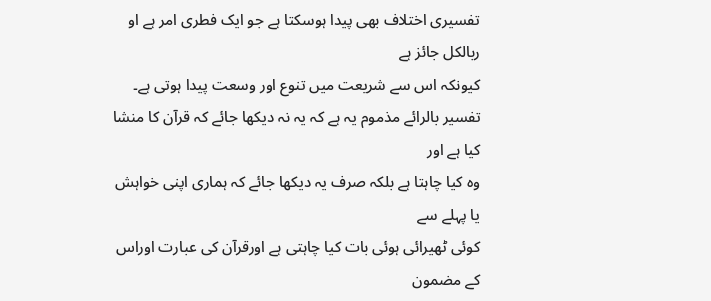تفسیری اختلاف بھی پیدا ہوسکتا ہے جو ایک فطری امر ہے او ربالکل جائز ہے
کیونکہ اس سے شریعت میں تنوع اور وسعت پیدا ہوتی ہے۔
تفسیر بالرائے مذموم یہ ہے کہ یہ نہ دیکھا جائے کہ قرآن کا منشا کیا ہے اور
وہ کیا چاہتا ہے بلکہ صرف یہ دیکھا جائے کہ ہماری اپنی خواہش یا پہلے سے
کوئی ٹھیرائی ہوئی بات کیا چاہتی ہے اورقرآن کی عبارت اوراس کے مضمون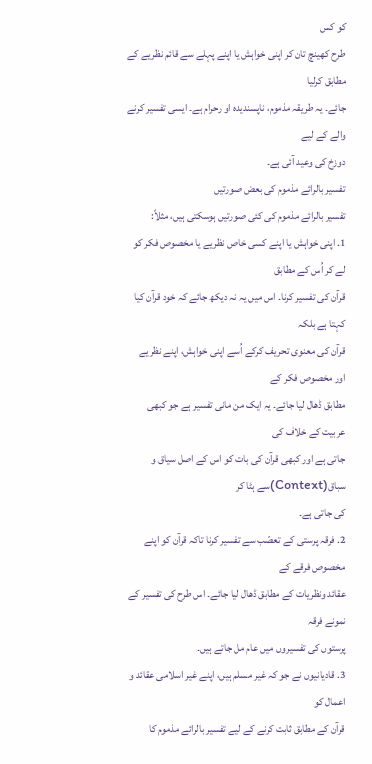کو کس
طرح کھینچ تان کر اپنی خواہش یا اپنے پہلے سے قائم نظریے کے مطابق کرلیا
جائے۔ یہ طریقہ مذموم، ناپسندیدہ او رحرام ہے۔ ایسی تفسیر کرنے والے کے لیے
دوزخ کی وعید آئی ہے۔
تفسیر بالرائے مذموم کی بعض صورتیں
تفسیر بالرائے مذموم کی کئی صورتیں ہوسکتی ہیں، مثلاً:
1. اپنی خواہش یا اپنے کسی خاص نظریے یا مخصوص فکر کو لے کر اُس کے مطابق
قرآن کی تفسیر کرنا۔ اس میں یہ نہ دیکھ جائے کہ خود قرآن کیا کہتا ہے بلکہ
قرآن کی معنوی تحریف کرکے اُسے اپنی خواہش، اپنے نظریے اور مخصوص فکر کے
مطابق ڈھال لیا جائے۔ یہ ایک من مانی تفسیر ہے جو کبھی عربیت کے خلاف کی
جاتی ہے اور کبھی قرآن کی بات کو اس کے اصل سیاق و سباق(Context)سے ہٹا کر
کی جاتی ہے۔
2. فرقہ پرستی کے تعصّب سے تفسیر کرنا تاکہ قرآن کو اپنے مخصوص فرقے کے
عقائد ونظریات کے مطابق ڈھال لیا جائے۔ اس طرح کی تفسیر کے نمونے فرقہ
پرستوں کی تفسیروں میں عام مل جاتے ہیں۔
3. قادیانیوں نے جو کہ غیر مسلم ہیں، اپنے غیر اسلامی عقائد و اعمال کو
قرآن کے مطابق ثابت کرنے کے لیے تفسیر بالرائے مذموم کا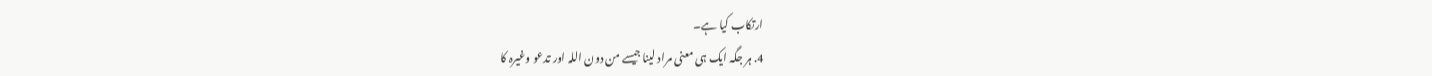ارتکاب کیا ہے۔
4. ہر جگہ ایک ہی معنی مراد لینا جیسے من دون اللہ اور تدعو وغیرہ کا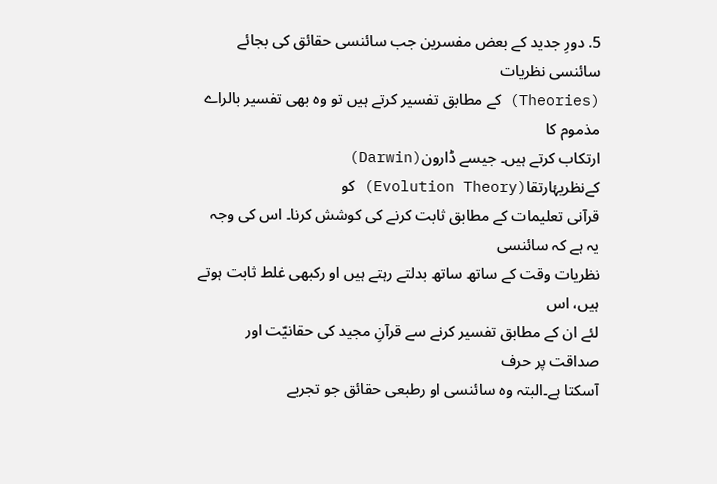5. دورِ جدید کے بعض مفسرین جب سائنسی حقائق کی بجائے سائنسی نظریات
(Theories) کے مطابق تفسیر کرتے ہیں تو وہ بھی تفسیر بالراے مذموم کا
ارتکاب کرتے ہیں۔ جیسے ڈارون(Darwin) کےنظریۂارتقا(Evolution Theory) کو
قرآنی تعلیمات کے مطابق ثابت کرنے کی کوشش کرنا۔ اس کی وجہ یہ ہے کہ سائنسی
نظریات وقت کے ساتھ ساتھ بدلتے رہتے ہیں او رکبھی غلط ثابت ہوتے ہیں، اس
لئے ان کے مطابق تفسیر کرنے سے قرآنِ مجید کی حقانیّت اور صداقت پر حرف
آسکتا ہے۔البتہ وہ سائنسی او رطبعی حقائق جو تجربے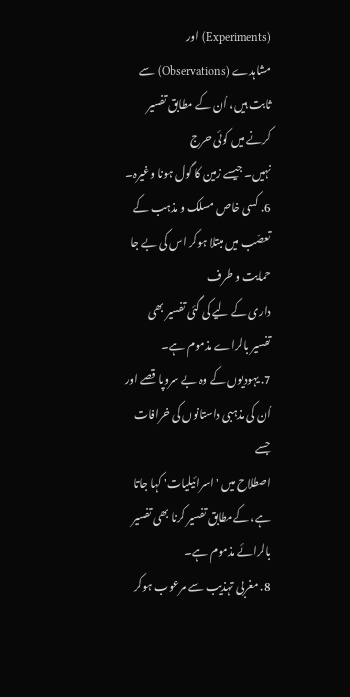(Experiments) اور
مشاہدے (Observations) سے ثابت ہیں، اُن کے مطابق تفسیر کرنے میں کوئی حرج
نہیں۔ جیسے زمین کا گول ہونا وغیرہ۔
6. کسی خاص مسلک و مذہب کے تعصّب میں مبتلا ہوکر اس کی بے جا حمایت و طرف
داری کے لیے کی گئی تفسیر بھی تفسیر بالراے مذموم ہے۔
7. یہودیوں کے وہ بے سروپا قصے اور اُن کی مذہبی داستانوں کی خرافات جسے
اصطلاح میں 'اسرائیلیات' کہا جاتا ہے، کےمطابق تفسیر کرنا بھی تفسیر
بالرائے مذموم ہے۔
8. مغربی تہذیب سے مرعوب ہوکر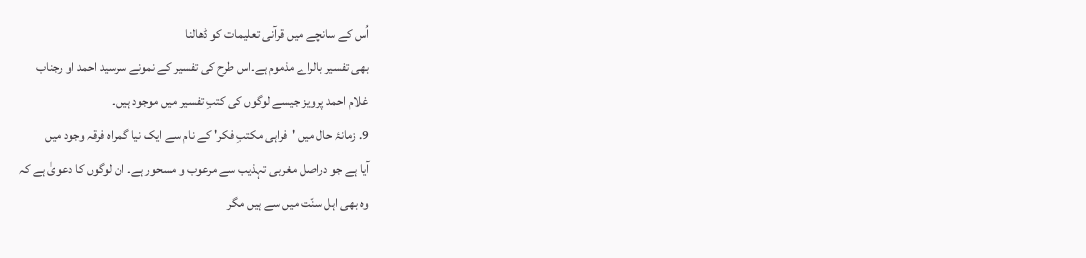اُس کے سانچے میں قرآنی تعلیمات کو ڈھالنا
بھی تفسیر بالراے مذموم ہے۔اس طرح کی تفسیر کے نمونے سرسید احمد او رجناب
غلام احمد پرویز جیسے لوگوں کی کتبِ تفسیر میں موجود ہیں۔
9. زمانۂ حال میں 'فراہی مکتبِ فکر' کے نام سے ایک نیا گمراہ فرقہ وجود میں
آیا ہے جو دراصل مغربی تہذیب سے مرعوب و مسحور ہے۔ ان لوگوں کا دعویٰ ہے کہ
وہ بھی اہل سنّت میں سے ہیں مگر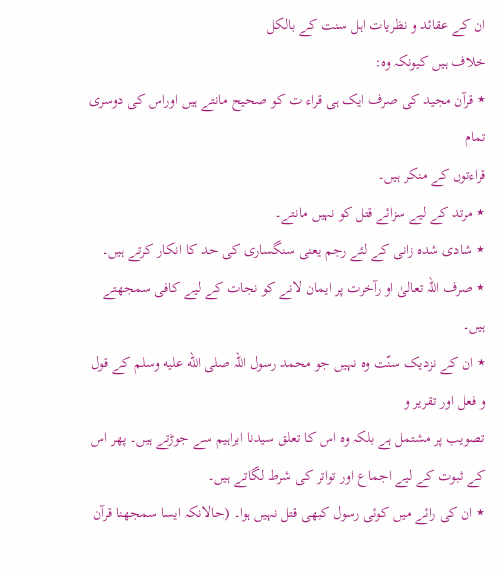ان کے عقائد و نظریات اہل سنت کے بالکل
خلاف ہیں کیونکہ وہ:
٭ قرآن مجید کی صرف ایک ہی قراء ت کو صحیح مانتے ہیں اوراس کی دوسری تمام
قراءتوں کے منکر ہیں۔
٭ مرتد کے لیے سزائے قتل کو نہیں مانتے۔
٭ شادی شدہ زانی کے لئے رجم یعنی سنگساری کی حد کا انکار کرتے ہیں۔
٭ صرف اللہ تعالیٰ او رآخرت پر ایمان لانے کو نجات کے لیے کافی سمجھتے ہیں۔
٭ ان کے نزدیک سنّت وہ نہیں جو محمد رسول اللہ صلى الله عليه وسلم کے قول و فعل اور تقریر و
تصویب پر مشتمل ہے بلکہ وہ اس کا تعلق سیدنا ابراہیم سے جوڑتے ہیں۔ پھر اس
کے ثبوت کے لیے اجماع اور تواتر کی شرط لگاتے ہیں۔
٭ ان کی رائے میں کوئی رسول کبھی قتل نہیں ہوا۔ (حالانکہ ایسا سمجھنا قرآن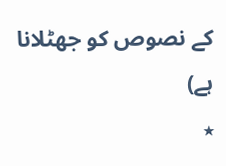کے نصوص کو جھٹلانا ہے)
٭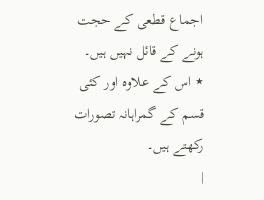اجماع قطعی کے حجت ہونے کے قائل نہیں ہیں۔
٭ اس کے علاوہ اور کئی قسم کے گمراہانہ تصورات رکھتے ہیں۔
|